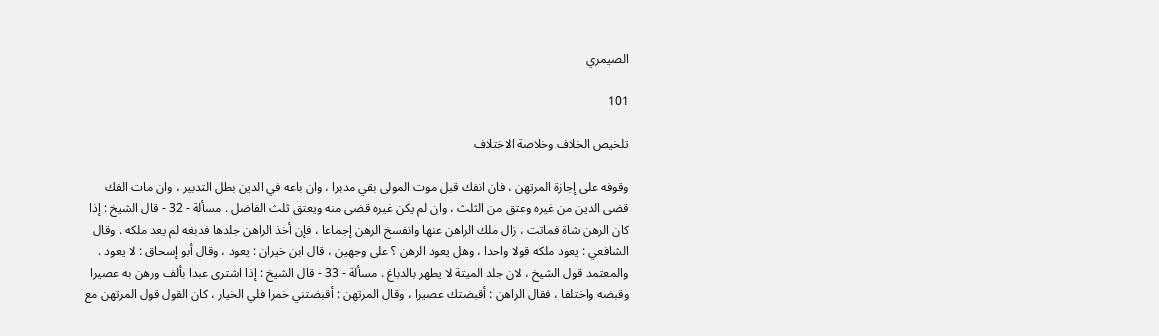الصيمري

101

تلخيص الخلاف وخلاصة الاختلاف

وقوفه على إجازة المرتهن ، فان انفك قبل موت المولى بقي مدبرا ، وان باعه في الدين بطل التدبير ، وان مات الفك قضى الدين من غيره وعتق من الثلث ، وان لم يكن غيره قضى منه ويعتق ثلث الفاضل . مسألة - 32 - قال الشيخ : إذا كان الرهن شاة فماتت ، زال ملك الراهن عنها وانفسخ الرهن إجماعا ، فإن أخذ الراهن جلدها فدبغه لم يعد ملكه . وقال الشافعي : يعود ملكه قولا واحدا ، وهل يعود الرهن ؟ على وجهين ، قال ابن خيران : يعود ، وقال أبو إسحاق : لا يعود . والمعتمد قول الشيخ ، لان جلد الميتة لا يطهر بالدباغ . مسألة - 33 - قال الشيخ : إذا اشترى عبدا بألف ورهن به عصيرا وقبضه واختلفا ، فقال الراهن : أقبضتك عصيرا ، وقال المرتهن : أقبضتني خمرا فلي الخيار ، كان القول قول المرتهن مع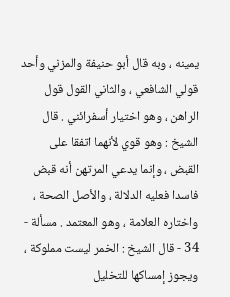يمينه ، وبه قال أبو حنيفة والمزني وأحد قولي الشافعي ، والثاني القول قول الراهن ، وهو اختيار أسفرائني . قال الشيخ : وهو قوي لأنهما اتفقا على القبض ، وإنما يدعي المرتهن أنه قبض فاسدا فعليه الدلالة ، والأصل الصحة ، واختاره العلامة ، وهو المعتمد . مسألة - 34 - قال الشيخ : الخمر ليست مملوكة ، ويجوز إمساكها للتخليل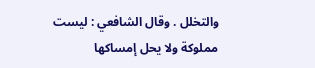والتخلل . وقال الشافعي : ليست مملوكة ولا يحل إمساكها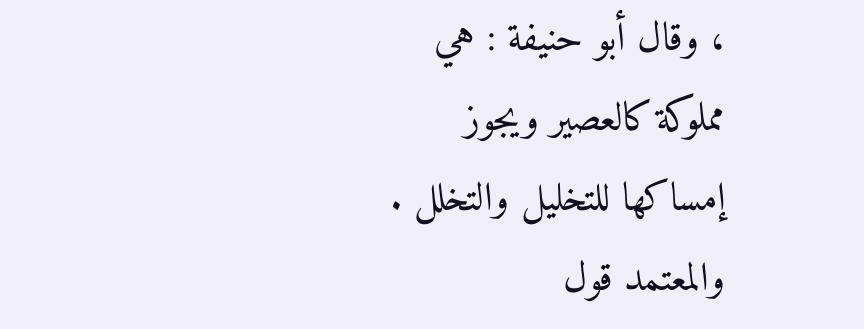، وقال أبو حنيفة : هي مملوكة كالعصير ويجوز إمساكها للتخليل والتخلل . والمعتمد قول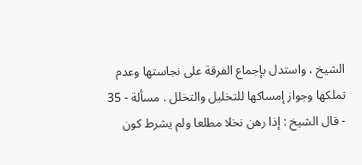الشيخ ، واستدل بإجماع الفرقة على نجاستها وعدم تملكها وجواز إمساكها للتخليل والتخلل . مسألة - 35 - قال الشيخ : إذا رهن نخلا مطلعا ولم يشرط كون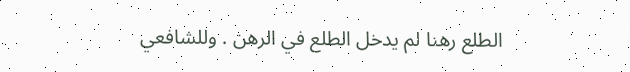الطلع رهنا لم يدخل الطلع في الرهن . وللشافعي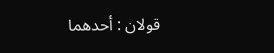قولان : أحدهما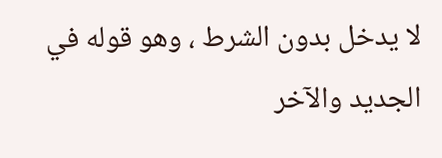لا يدخل بدون الشرط ، وهو قوله في الجديد والآخر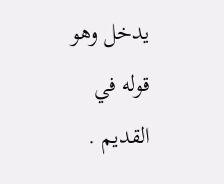يدخل وهو قوله في القديم .